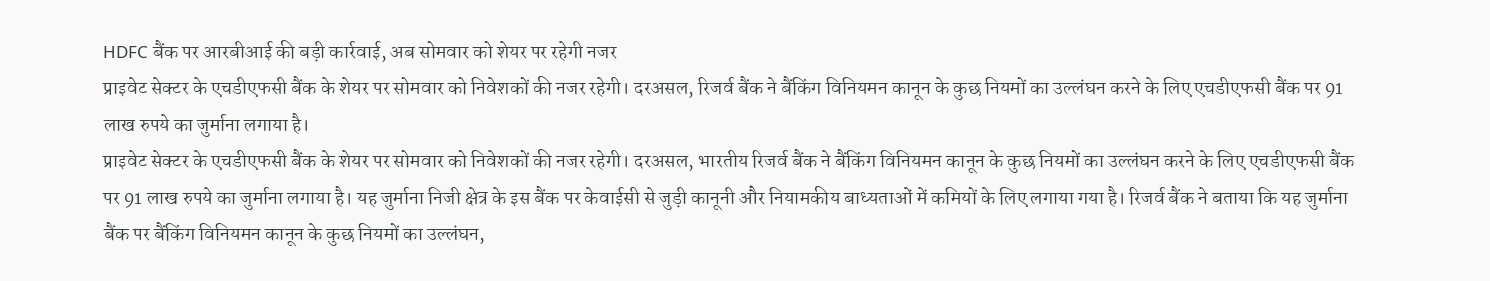HDFC बैंक पर आरबीआई की बड़ी कार्रवाई, अब सोमवार को शेयर पर रहेगी नजर
प्राइवेट सेक्टर के एचडीएफसी बैंक के शेयर पर सोमवार को निवेशकों की नजर रहेगी। दरअसल, रिजर्व बैंक ने बैंकिंग विनियमन कानून के कुछ नियमों का उल्लंघन करने के लिए एचडीएफसी बैंक पर 91 लाख रुपये का जुर्माना लगाया है।
प्राइवेट सेक्टर के एचडीएफसी बैंक के शेयर पर सोमवार को निवेशकों की नजर रहेगी। दरअसल, भारतीय रिजर्व बैंक ने बैंकिंग विनियमन कानून के कुछ नियमों का उल्लंघन करने के लिए एचडीएफसी बैंक पर 91 लाख रुपये का जुर्माना लगाया है। यह जुर्माना निजी क्षेत्र के इस बैंक पर केवाईसी से जुड़ी कानूनी और नियामकीय बाध्यताओं में कमियों के लिए लगाया गया है। रिजर्व बैंक ने बताया कि यह जुर्माना बैंक पर बैंकिंग विनियमन कानून के कुछ नियमों का उल्लंघन,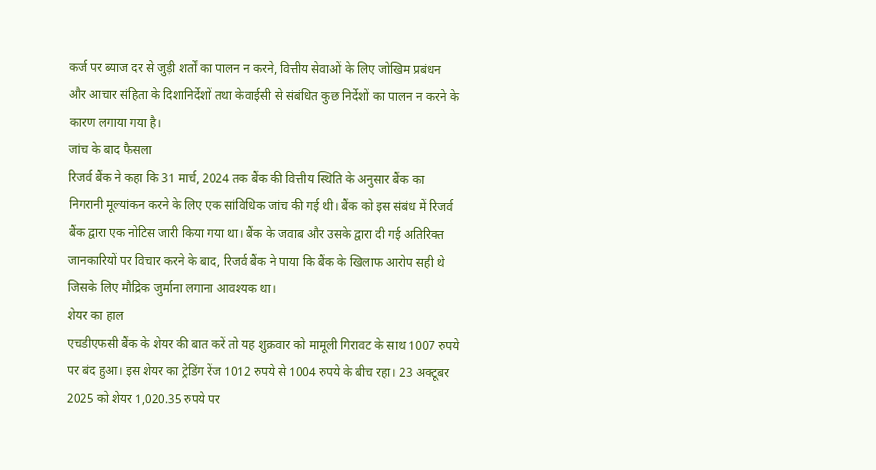कर्ज पर ब्याज दर से जुड़ी शर्तों का पालन न करने, वित्तीय सेवाओं के लिए जोखिम प्रबंधन और आचार संहिता के दिशानिर्देशों तथा केवाईसी से संबंधित कुछ निर्देशों का पालन न करने के कारण लगाया गया है।
जांच के बाद फैसला
रिजर्व बैंक ने कहा कि 31 मार्च, 2024 तक बैंक की वित्तीय स्थिति के अनुसार बैंक का निगरानी मूल्यांकन करने के लिए एक सांविधिक जांच की गई थी। बैंक को इस संबंध में रिजर्व बैंक द्वारा एक नोटिस जारी किया गया था। बैंक के जवाब और उसके द्वारा दी गई अतिरिक्त जानकारियों पर विचार करने के बाद, रिजर्व बैंक ने पाया कि बैंक के खिलाफ आरोप सही थे जिसके लिए मौद्रिक जुर्माना लगाना आवश्यक था।
शेयर का हाल
एचडीएफसी बैंक के शेयर की बात करें तो यह शुक्रवार को मामूली गिरावट के साथ 1007 रुपये पर बंद हुआ। इस शेयर का ट्रेडिंग रेंज 1012 रुपये से 1004 रुपये के बीच रहा। 23 अक्टूबर 2025 को शेयर 1,020.35 रुपये पर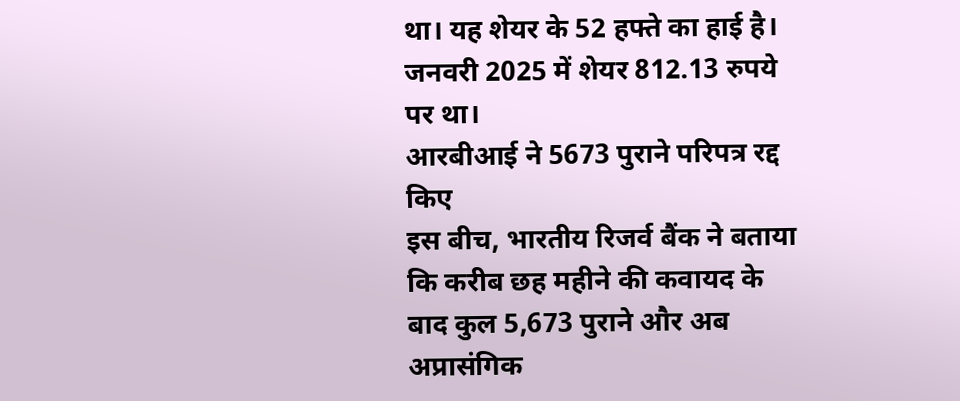था। यह शेयर के 52 हफ्ते का हाई है। जनवरी 2025 में शेयर 812.13 रुपये पर था।
आरबीआई ने 5673 पुराने परिपत्र रद्द किए
इस बीच, भारतीय रिजर्व बैंक ने बताया कि करीब छह महीने की कवायद के बाद कुल 5,673 पुराने और अब अप्रासंगिक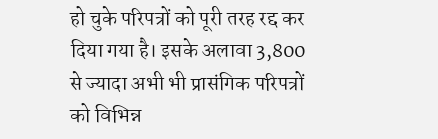हो चुके परिपत्रों को पूरी तरह रद्द कर दिया गया है। इसके अलावा 3,800 से ज्यादा अभी भी प्रासंगिक परिपत्रों को विभिन्न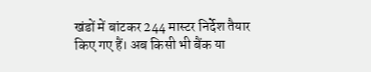खंडों में बांटकर 244 मास्टर निर्देश तैयार किए गए हैं। अब किसी भी बैंक या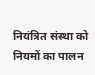नियंत्रित संस्था को नियमों का पालन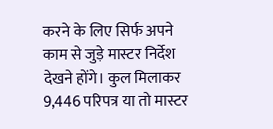करने के लिए सिर्फ अपने काम से जुड़े मास्टर निर्देश देखने होंगे। कुल मिलाकर 9,446 परिपत्र या तो मास्टर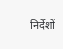निर्देशों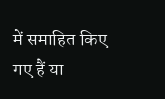में समाहित किए गए हैं या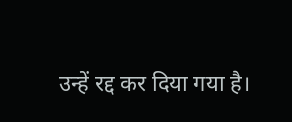उन्हें रद्द कर दिया गया है।